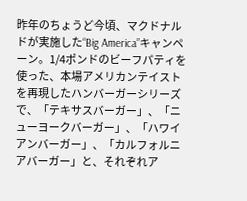昨年のちょうど今頃、マクドナルドが実施した“Big America”キャンペーン。1/4ポンドのビーフパティを使った、本場アメリカンテイストを再現したハンバーガーシリーズで、「テキサスバーガー」、「ニューヨークバーガー」、「ハワイアンバーガー」、「カルフォルニアバーガー」と、それぞれア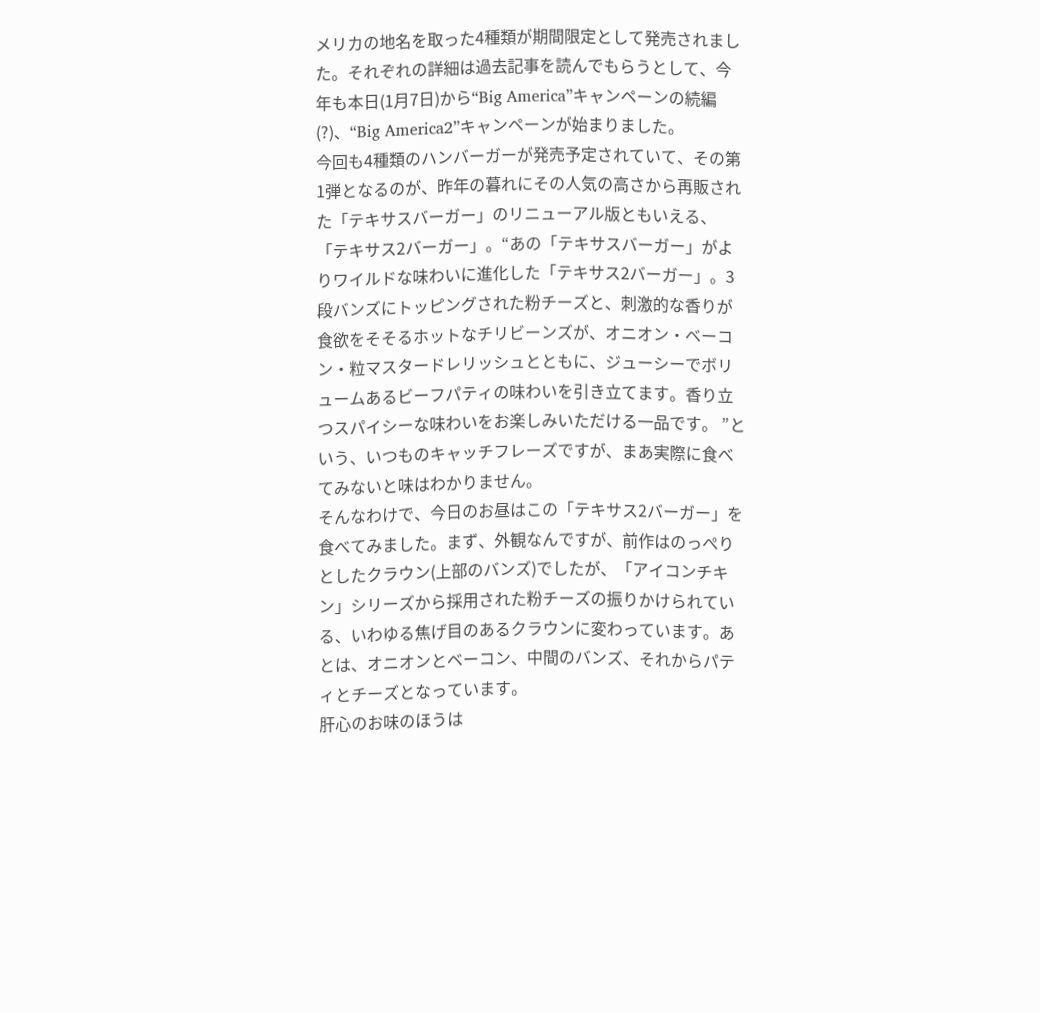メリカの地名を取った4種類が期間限定として発売されました。それぞれの詳細は過去記事を読んでもらうとして、今年も本日(1月7日)から“Big America”キャンペーンの続編(?)、“Big America2”キャンペーンが始まりました。
今回も4種類のハンバーガーが発売予定されていて、その第1弾となるのが、昨年の暮れにその人気の高さから再販された「テキサスバーガー」のリニューアル版ともいえる、「テキサス2バーガー」。“あの「テキサスバーガー」がよりワイルドな味わいに進化した「テキサス2バーガー」。3段バンズにトッピングされた粉チーズと、刺激的な香りが食欲をそそるホットなチリビーンズが、オニオン・ベーコン・粒マスタードレリッシュとともに、ジューシーでボリュームあるビーフパティの味わいを引き立てます。香り立つスパイシーな味わいをお楽しみいただける一品です。 ”という、いつものキャッチフレーズですが、まあ実際に食べてみないと味はわかりません。
そんなわけで、今日のお昼はこの「テキサス2バーガー」を食べてみました。まず、外観なんですが、前作はのっぺりとしたクラウン(上部のバンズ)でしたが、「アイコンチキン」シリーズから採用された粉チーズの振りかけられている、いわゆる焦げ目のあるクラウンに変わっています。あとは、オニオンとベーコン、中間のバンズ、それからパティとチーズとなっています。
肝心のお味のほうは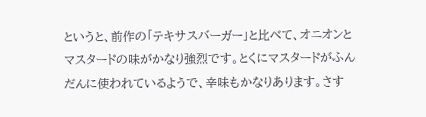というと、前作の「テキサスバーガー」と比べて、オニオンとマスタードの味がかなり強烈です。とくにマスタードがふんだんに使われているようで、辛味もかなりあります。さす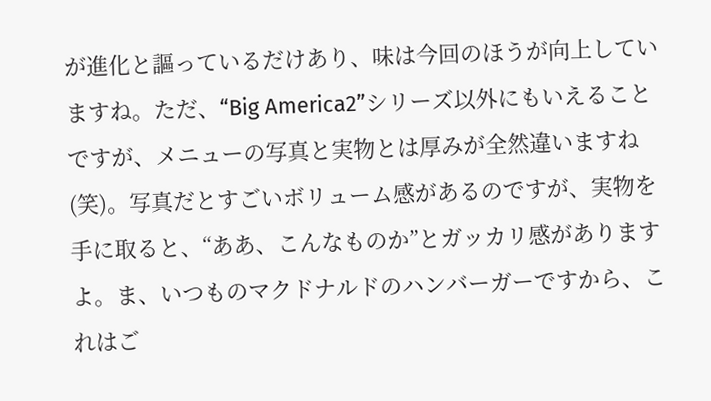が進化と謳っているだけあり、味は今回のほうが向上していますね。ただ、“Big America2”シリーズ以外にもいえることですが、メニューの写真と実物とは厚みが全然違いますね(笑)。写真だとすごいボリューム感があるのですが、実物を手に取ると、“ああ、こんなものか”とガッカリ感がありますよ。ま、いつものマクドナルドのハンバーガーですから、これはご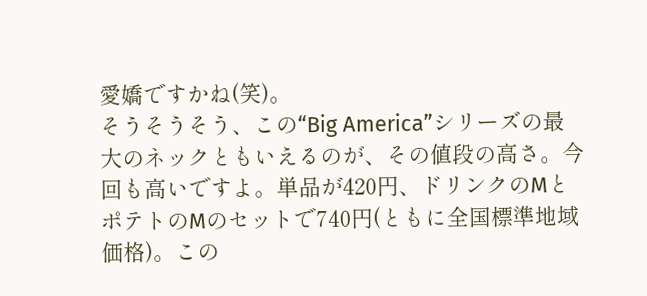愛嬌ですかね(笑)。
そうそうそう、この“Big America”シリーズの最大のネックともいえるのが、その値段の高さ。今回も高いですよ。単品が420円、ドリンクのMとポテトのMのセットで740円(ともに全国標準地域価格)。この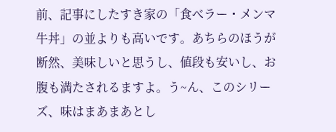前、記事にしたすき家の「食べラー・メンマ牛丼」の並よりも高いです。あちらのほうが断然、美味しいと思うし、値段も安いし、お腹も満たされるますよ。う~ん、このシリーズ、味はまあまあとし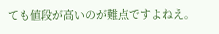ても値段が高いのが難点ですよねえ。